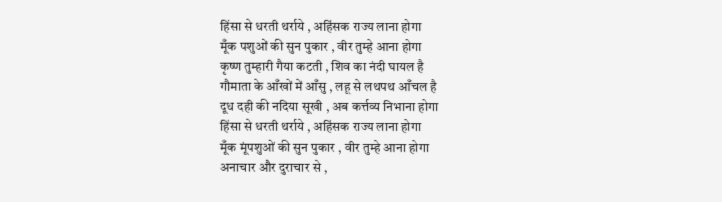हिंसा से धरती थर्राये , अहिंसक राज्य लाना होगा
मूँक पशुओं की सुन पुकार , वीर तुम्हे आना होगा
कृष्ण तुम्हारी गैया कटती , शिव का नंदी घायल है
गौमाता के आँखों में आँसु , लहू से लथपथ आँचल है
दूध दही की नदिया सूखी , अब कर्त्तव्य निभाना होगा
हिंसा से धरती थर्राये , अहिंसक राज्य लाना होगा
मूँक मूंपशुओं की सुन पुकार , वीर तुम्हे आना होगा
अनाचार और दुराचार से ,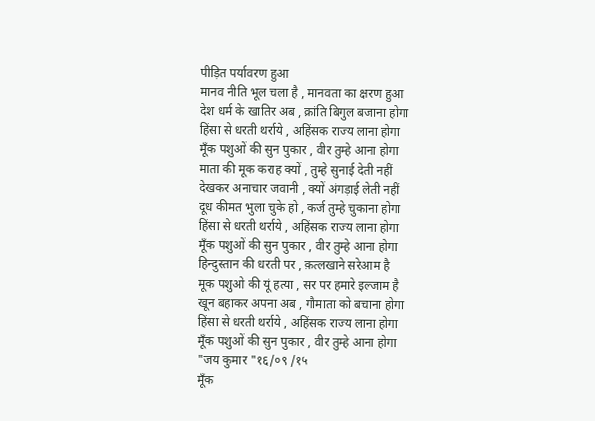पीड़ित पर्यावरण हुआ
मानव नीति भूल चला है , मानवता का क्षरण हुआ
देश धर्म के खातिर अब , क्रांति बिगुल बजाना होगा
हिंसा से धरती थर्राये , अहिंसक राज्य लाना होगा
मूँक पशुओं की सुन पुकार , वीर तुम्हे आना होगा
माता की मूक कराह क्यों , तुम्हे सुनाई देती नहीं
देखकर अनाचार जवानी , क्यों अंगड़ाई लेती नहीं
दूध कीमत भुला चुके हो , कर्ज तुम्हे चुकाना होगा
हिंसा से धरती थर्राये , अहिंसक राज्य लाना होगा
मूँक पशुओं की सुन पुकार , वीर तुम्हे आना होगा
हिन्दुस्तान की धरती पर , क़त्लखाने सरेआम है
मूक पशुओ की यूं हत्या , सर पर हमारे इल्जाम है
खून बहाकर अपना अब , गौमाता को बचाना होगा
हिंसा से धरती थर्राये , अहिंसक राज्य लाना होगा
मूँक पशुओं की सुन पुकार , वीर तुम्हे आना होगा
"जय कुमार "१६/०९ /१५
मूँक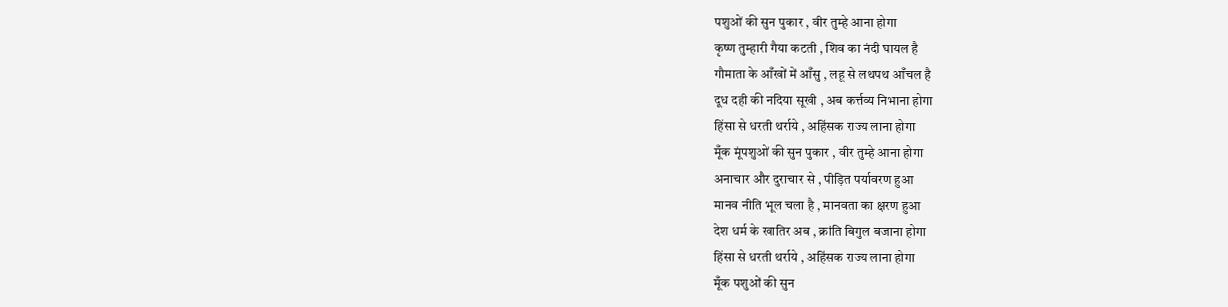पशुओं की सुन पुकार , वीर तुम्हे आना होगा
कृष्ण तुम्हारी गैया कटती , शिव का नंदी घायल है
गौमाता के आँखों में आँसु , लहू से लथपथ आँचल है
दूध दही की नदिया सूखी , अब कर्त्तव्य निभाना होगा
हिंसा से धरती थर्राये , अहिंसक राज्य लाना होगा
मूँक मूंपशुओं की सुन पुकार , वीर तुम्हे आना होगा
अनाचार और दुराचार से , पीड़ित पर्यावरण हुआ
मानव नीति भूल चला है , मानवता का क्षरण हुआ
देश धर्म के खातिर अब , क्रांति बिगुल बजाना होगा
हिंसा से धरती थर्राये , अहिंसक राज्य लाना होगा
मूँक पशुओं की सुन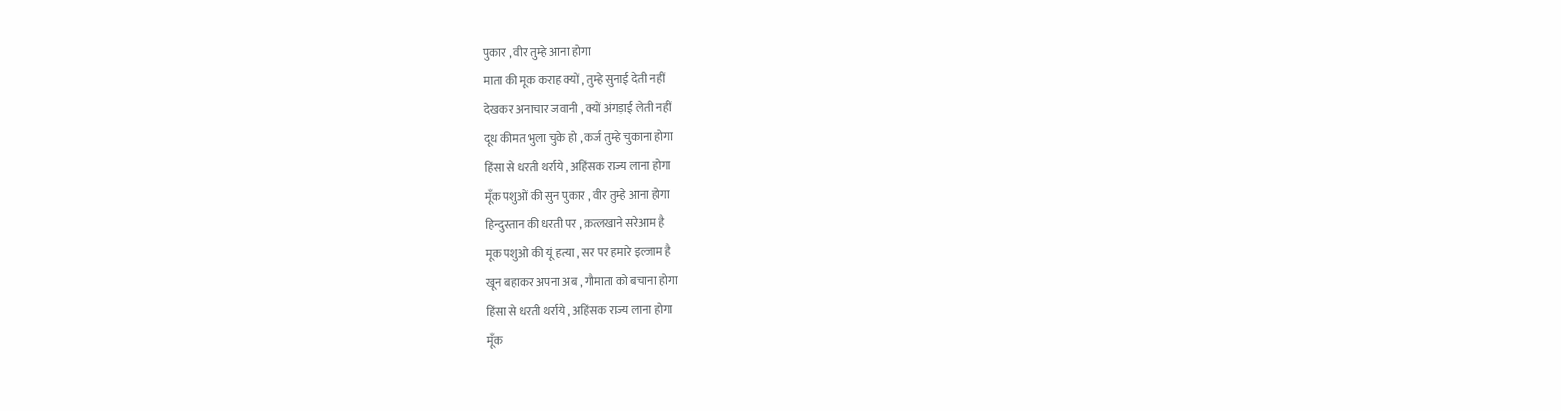पुकार , वीर तुम्हे आना होगा
माता की मूक कराह क्यों , तुम्हे सुनाई देती नहीं
देखकर अनाचार जवानी , क्यों अंगड़ाई लेती नहीं
दूध कीमत भुला चुके हो , कर्ज तुम्हे चुकाना होगा
हिंसा से धरती थर्राये , अहिंसक राज्य लाना होगा
मूँक पशुओं की सुन पुकार , वीर तुम्हे आना होगा
हिन्दुस्तान की धरती पर , क़त्लखाने सरेआम है
मूक पशुओ की यूं हत्या , सर पर हमारे इल्जाम है
खून बहाकर अपना अब , गौमाता को बचाना होगा
हिंसा से धरती थर्राये , अहिंसक राज्य लाना होगा
मूँक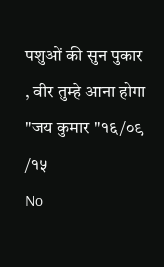पशुओं की सुन पुकार , वीर तुम्हे आना होगा
"जय कुमार "१६/०९ /१५
No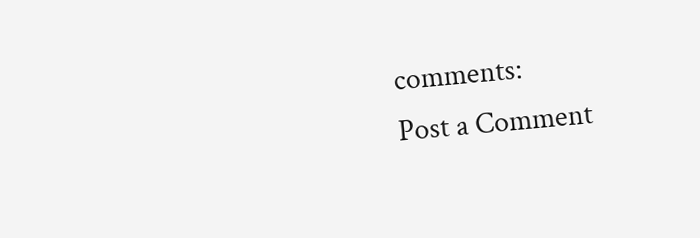comments:
Post a Comment